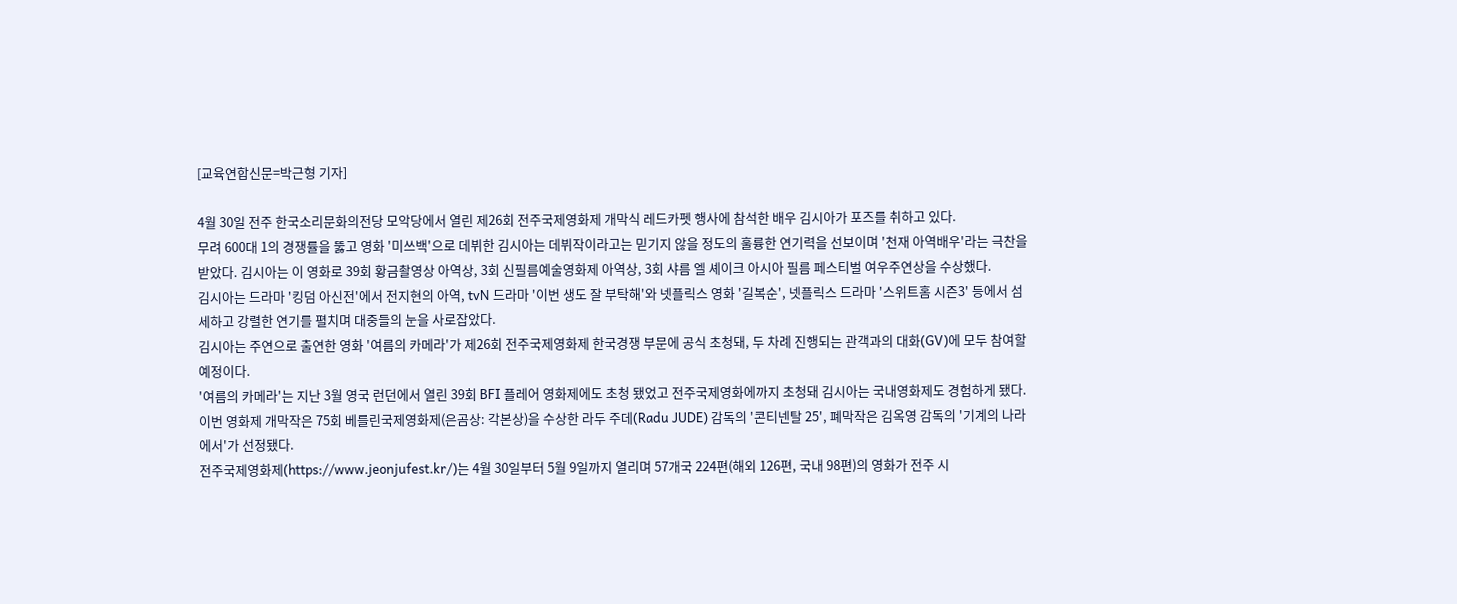[교육연합신문=박근형 기자]

4월 30일 전주 한국소리문화의전당 모악당에서 열린 제26회 전주국제영화제 개막식 레드카펫 행사에 참석한 배우 김시아가 포즈를 취하고 있다.
무려 600대 1의 경쟁률을 뚫고 영화 '미쓰백'으로 데뷔한 김시아는 데뷔작이라고는 믿기지 않을 정도의 훌륭한 연기력을 선보이며 '천재 아역배우'라는 극찬을 받았다. 김시아는 이 영화로 39회 황금촬영상 아역상, 3회 신필름예술영화제 아역상, 3회 샤름 엘 셰이크 아시아 필름 페스티벌 여우주연상을 수상했다.
김시아는 드라마 '킹덤 아신전'에서 전지현의 아역, tvN 드라마 '이번 생도 잘 부탁해'와 넷플릭스 영화 '길복순', 넷플릭스 드라마 '스위트홈 시즌3' 등에서 섬세하고 강렬한 연기를 펼치며 대중들의 눈을 사로잡았다.
김시아는 주연으로 출연한 영화 '여름의 카메라'가 제26회 전주국제영화제 한국경쟁 부문에 공식 초청돼, 두 차례 진행되는 관객과의 대화(GV)에 모두 참여할 예정이다.
'여름의 카메라'는 지난 3월 영국 런던에서 열린 39회 BFI 플레어 영화제에도 초청 됐었고 전주국제영화에까지 초청돼 김시아는 국내영화제도 경험하게 됐다.
이번 영화제 개막작은 75회 베를린국제영화제(은곰상: 각본상)을 수상한 라두 주데(Radu JUDE) 감독의 '콘티넨탈 25', 폐막작은 김옥영 감독의 '기계의 나라에서'가 선정됐다.
전주국제영화제(https://www.jeonjufest.kr/)는 4월 30일부터 5월 9일까지 열리며 57개국 224편(해외 126편, 국내 98편)의 영화가 전주 시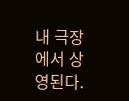내 극장에서 상영된다.